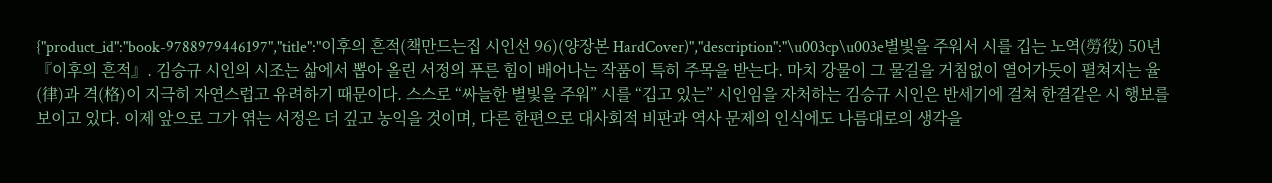{"product_id":"book-9788979446197","title":"이후의 흔적(책만드는집 시인선 96)(양장본 HardCover)","description":"\u003cp\u003e별빛을 주워서 시를 깁는 노역(勞役) 50년 『이후의 흔적』. 김승규 시인의 시조는 삶에서 뽑아 올린 서정의 푸른 힘이 배어나는 작품이 특히 주목을 받는다. 마치 강물이 그 물길을 거침없이 열어가듯이 펼쳐지는 율(律)과 격(格)이 지극히 자연스럽고 유려하기 때문이다. 스스로 “싸늘한 별빛을 주워” 시를 “깁고 있는” 시인임을 자처하는 김승규 시인은 반세기에 걸쳐 한결같은 시 행보를 보이고 있다. 이제 앞으로 그가 엮는 서정은 더 깊고 농익을 것이며, 다른 한편으로 대사회적 비판과 역사 문제의 인식에도 나름대로의 생각을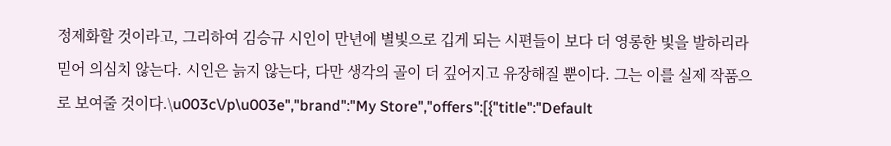정제화할 것이라고, 그리하여 김승규 시인이 만년에 별빛으로 깁게 되는 시편들이 보다 더 영롱한 빛을 발하리라 믿어 의심치 않는다. 시인은 늙지 않는다, 다만 생각의 골이 더 깊어지고 유장해질 뿐이다. 그는 이를 실제 작품으로 보여줄 것이다.\u003c\/p\u003e","brand":"My Store","offers":[{"title":"Default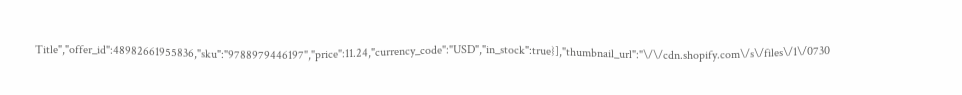Title","offer_id":48982661955836,"sku":"9788979446197","price":11.24,"currency_code":"USD","in_stock":true}],"thumbnail_url":"\/\/cdn.shopify.com\/s\/files\/1\/0730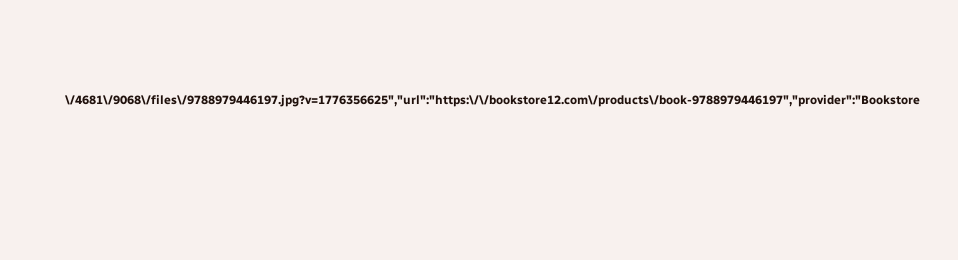\/4681\/9068\/files\/9788979446197.jpg?v=1776356625","url":"https:\/\/bookstore12.com\/products\/book-9788979446197","provider":"Bookstore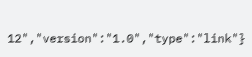12","version":"1.0","type":"link"}